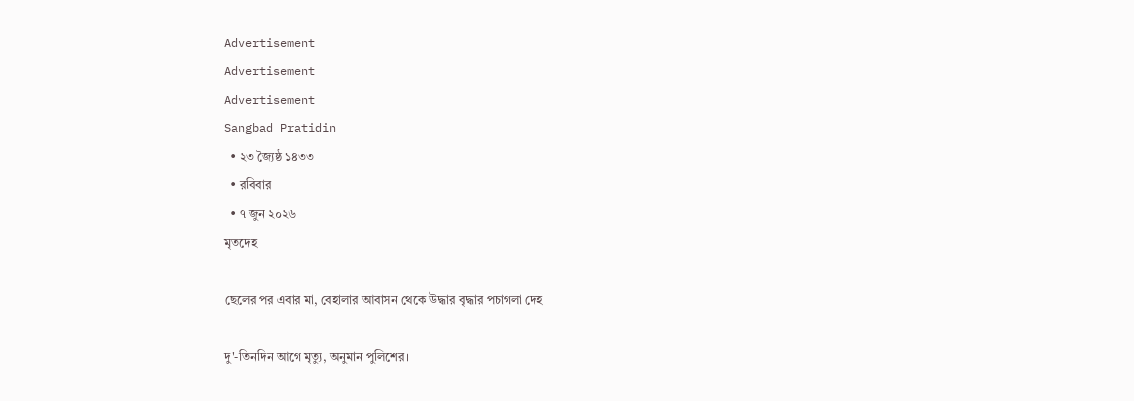Advertisement
Advertisement
Advertisement
Sangbad Pratidin
  • ২৩ জ্যৈষ্ঠ ১৪৩৩
  • রবিবার
  • ৭ জুন ২০২৬
মৃতদেহ

ছেলের পর এবার মা, বেহালার আবাসন থেকে উদ্ধার বৃদ্ধার পচাগলা দেহ

দু'-তিনদিন আগে মৃত্যু, অনুমান পুলিশের।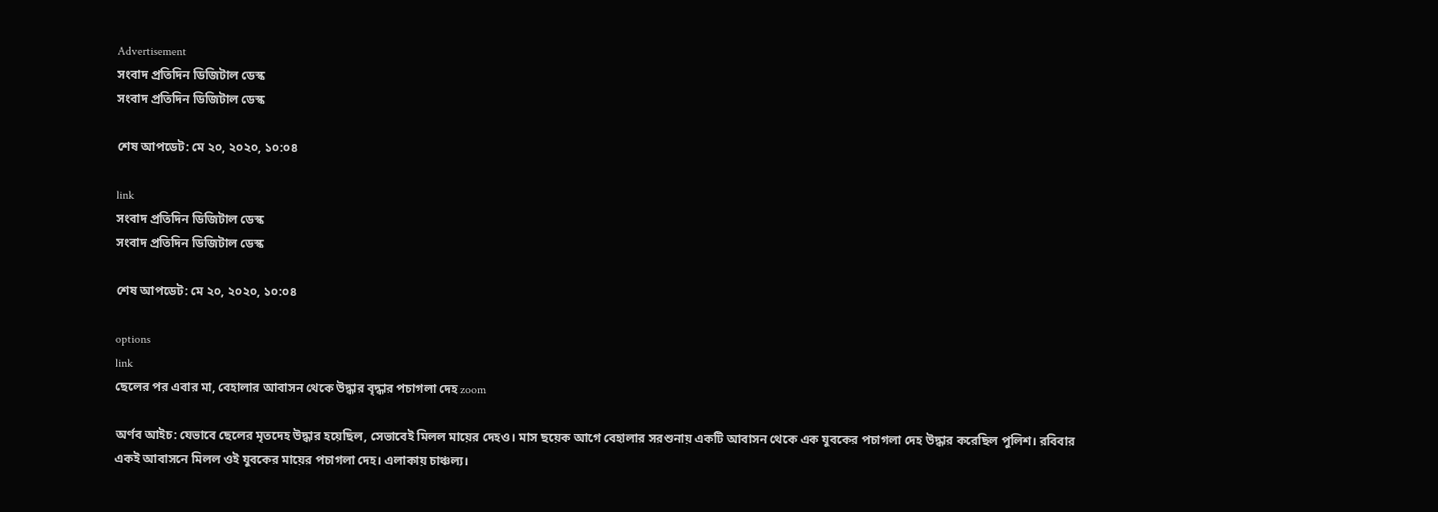Advertisement
সংবাদ প্রতিদিন ডিজিটাল ডেস্ক
সংবাদ প্রতিদিন ডিজিটাল ডেস্ক

শেষ আপডেট: মে ২০, ২০২০, ১০:০৪

link
সংবাদ প্রতিদিন ডিজিটাল ডেস্ক
সংবাদ প্রতিদিন ডিজিটাল ডেস্ক

শেষ আপডেট: মে ২০, ২০২০, ১০:০৪

options
link
ছেলের পর এবার মা, বেহালার আবাসন থেকে উদ্ধার বৃদ্ধার পচাগলা দেহ zoom

অর্ণব আইচ: যেভাবে ছেলের মৃতদেহ উদ্ধার হয়েছিল, সেভাবেই মিলল মায়ের দেহও। মাস ছয়েক আগে বেহালার সরশুনায় একটি আবাসন থেকে এক যুবকের পচাগলা দেহ উদ্ধার করেছিল পুলিশ। রবিবার একই আবাসনে মিলল ওই যুবকের মায়ের পচাগলা দেহ। এলাকায় চাঞ্চল্য।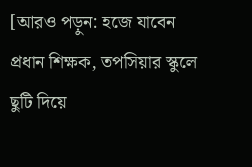[আরও পড়ুন: হজে যাবেন প্রধান শিক্ষক, তপসিয়ার স্কুলে ছুটি দিয়ে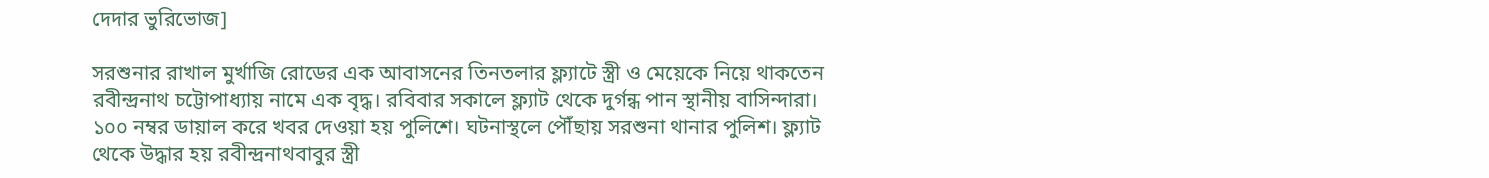দেদার ভুরিভোজ]

সরশুনার রাখাল মুর্খাজি রোডের এক আবাসনের তিনতলার ফ্ল্যাটে স্ত্রী ও মেয়েকে নিয়ে থাকতেন রবীন্দ্রনাথ চট্টোপাধ্যায় নামে এক বৃদ্ধ। রবিবার সকালে ফ্ল্যাট থেকে দুর্গন্ধ পান স্থানীয় বাসিন্দারা। ১০০ নম্বর ডায়াল করে খবর দেওয়া হয় পুলিশে। ঘটনাস্থলে পৌঁছায় সরশুনা থানার পুলিশ। ফ্ল্যাট থেকে উদ্ধার হয় রবীন্দ্রনাথবাবুর স্ত্রী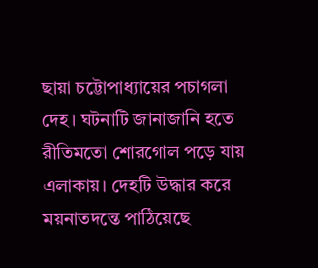ছায়া চট্টোপাধ্যায়ের পচাগলা দেহ। ঘটনাটি জানাজানি হতে রীতিমতো শোরগোল পড়ে যায় এলাকায়। দেহটি উদ্ধার করে ময়নাতদন্তে পাঠিয়েছে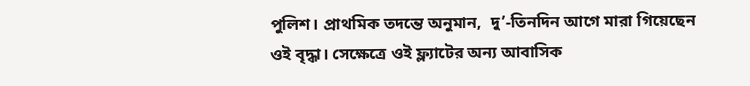পুলিশ। প্রাথমিক তদন্তে অনুমান,  দু’-তিনদিন আগে মারা গিয়েছেন ওই বৃদ্ধা। সেক্ষেত্রে ওই ফ্ল্যাটের অন্য আবাসিক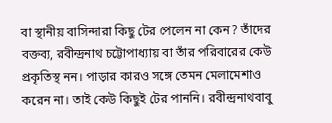বা স্থানীয় বাসিন্দারা কিছু টের পেলেন না কেন? তাঁদের বক্তব্য, রবীন্দ্রনাথ চট্টোপাধ্যায় বা তাঁর পরিবারের কেউ প্রকৃতিস্থ নন। পাড়ার কারও সঙ্গে তেমন মেলামেশাও করেন না। তাই কেউ কিছুই টের পাননি। রবীন্দ্রনাথবাবু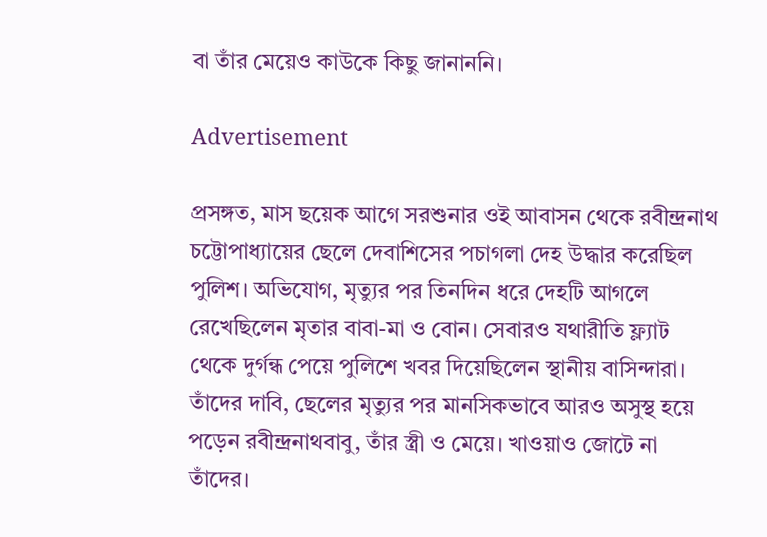বা তাঁর মেয়েও কাউকে কিছু জানাননি।

Advertisement

প্রসঙ্গত, মাস ছয়েক আগে সরশুনার ওই আবাসন থেকে রবীন্দ্রনাথ চট্টোপাধ্যায়ের ছেলে দেবাশিসের পচাগলা দেহ উদ্ধার করেছিল পুলিশ। অভিযোগ, মৃত্যুর পর তিনদিন ধরে দেহটি আগলে রেখেছিলেন মৃতার বাবা-মা ও বোন। সেবারও যথারীতি ফ্ল্যাট থেকে দুর্গন্ধ পেয়ে পুলিশে খবর দিয়েছিলেন স্থানীয় বাসিন্দারা। তাঁদের দাবি, ছেলের মৃত্যুর পর মানসিকভাবে আরও অসুস্থ হয়ে পড়েন রবীন্দ্রনাথবাবু, তাঁর স্ত্রী ও মেয়ে। খাওয়াও জোটে না তাঁদের।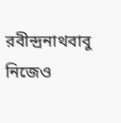রবীন্দ্রনাথবাবু নিজেও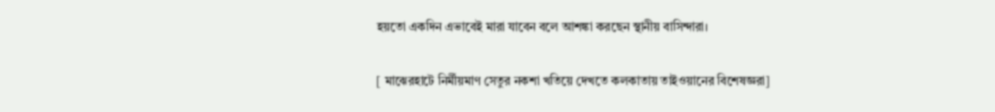হয়তো একদিন এভাবেই মারা যাবেন বলে আশঙ্কা করছেন স্থানীয় বাসিন্দারা।

[ মাঝেরহাটে নির্মীয়মাণ সেতুর নকশা খতিয়ে দেখতে কলকাতায় তাইওয়ানের বিশেষজ্ঞরা]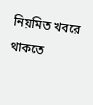নিয়মিত খবরে থাকতে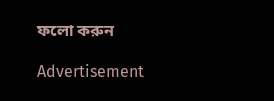ফলো করুন

Advertisement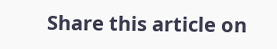Share this article on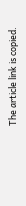The article link is copied.